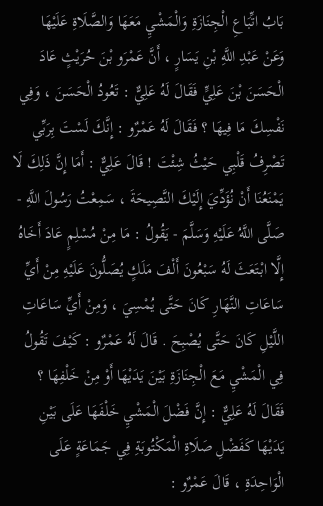بَابُ اتِّبَاعِ الْجِنَازَةِ وَالْمَشْيِ مَعَهَا وَالصَّلَاةِ عَلَيْهَا
وَعَنْ عَبْدِ اللَّهِ بْنِ يَسَارٍ ، أَنَّ عَمْرَو بْنَ حُرَيْثٍ عَادَ الْحَسَنَ بْنَ عَلِيٍّ فَقَالَ لَهُ عَلِيٌّ : تَعُودُ الْحَسَنَ ، وَفِي نَفْسِكَ مَا فِيهَا ؟ فَقَالَ لَهُ عَمْرٌو : إِنَّكَ لَسْتَ بِرَبِّي تَصْرِفُ قَلْبِي حَيْثُ شِئْتَ ! قَالَ عَلِيٌّ : أَمَا إِنَّ ذَلِكَ لَا يَمْنَعُنَا أَنْ نُؤَدِّيَ إِلَيْكَ النَّصِيحَةَ ، سَمِعْتُ رَسُولَ اللَّهِ - صَلَّى اللَّهُ عَلَيْهِ وَسَلَّمَ - يَقُولُ : مَا مِنْ مُسْلِمٍ عَادَ أَخَاهُ إِلَّا ابْتَعَثَ لَهُ سَبْعُونَ أَلْفَ مَلَكٍ يُصَلُّونَ عَلَيْهِ مِنْ أَيِّ سَاعَاتِ النَّهَارِ كَانَ حَتَّى يُمْسِيَ ، وَمِنْ أَيِّ سَاعَاتِ اللَّيْلِ كَانَ حَتَّى يُصْبِحَ . قَالَ لَهُ عَمْرٌو : كَيْفَ تَقُولُ فِي الْمَشْيِ مَعَ الْجِنَازَةِ بَيْنَ يَدَيْهَا أَوْ مِنْ خَلْفِهَا ؟ فَقَالَ لَهُ عَلِيٌّ : إِنَّ فَضْلَ الْمَشْيِ خَلْفَهَا عَلَى بَيْنِ يَدَيْهَا كَفَضْلِ صَلَاةِ الْمَكْتُوبَةِ فِي جَمَاعَةٍ عَلَى الْوَاحِدَةِ ، قَالَ عَمْرٌو :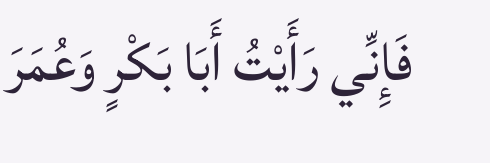فَإِنِّي رَأَيْتُ أَبَا بَكْرٍ وَعُمَرَ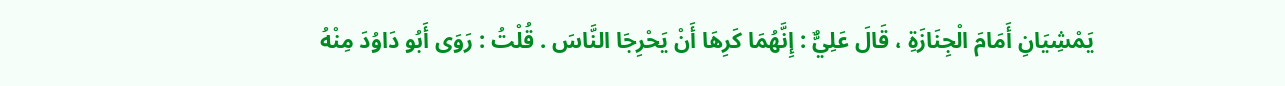يَمْشِيَانِ أَمَامَ الْجِنَازَةِ ، قَالَ عَلِيٌّ : إِنَّهُمَا كَرِهَا أَنْ يَحْرِجَا النَّاسَ . قُلْتُ : رَوَى أَبُو دَاوُدَ مِنْهُ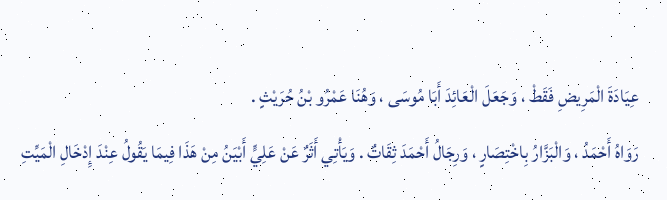عِيَادَةَ الْمَرِيضِ فَقَطْ ، وَجَعَلَ الْعَائِدَ أَبَا مُوسَى ، وَهُنَا عَمْرُو بْنُ حُرَيْثٍ .
رَوَاهُ أَحْمَدُ ، وَالْبَزَّارُ بِاخْتِصَارٍ ، وَرِجَالُ أَحْمَدَ ثِقَاتٌ . وَيَأْتِي أَثَرٌ عَنْ عَلِيٍّ أَبْيَنُ مِنْ هَذَا فِيمَا يَقُولُ عِنْدَ إِدْخَالِ الْمَيِّتِ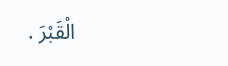الْقَبْرَ .